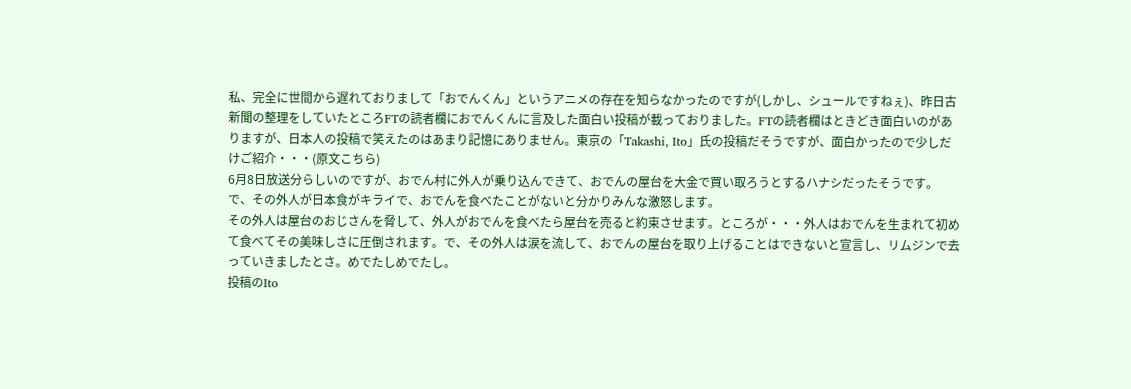私、完全に世間から遅れておりまして「おでんくん」というアニメの存在を知らなかったのですが(しかし、シュールですねぇ)、昨日古新聞の整理をしていたところFTの読者欄におでんくんに言及した面白い投稿が載っておりました。FTの読者欄はときどき面白いのがありますが、日本人の投稿で笑えたのはあまり記憶にありません。東京の「Takashi, Ito」氏の投稿だそうですが、面白かったので少しだけご紹介・・・(原文こちら)
6月8日放送分らしいのですが、おでん村に外人が乗り込んできて、おでんの屋台を大金で買い取ろうとするハナシだったそうです。で、その外人が日本食がキライで、おでんを食べたことがないと分かりみんな激怒します。
その外人は屋台のおじさんを脅して、外人がおでんを食べたら屋台を売ると約束させます。ところが・・・外人はおでんを生まれて初めて食べてその美味しさに圧倒されます。で、その外人は涙を流して、おでんの屋台を取り上げることはできないと宣言し、リムジンで去っていきましたとさ。めでたしめでたし。
投稿のIto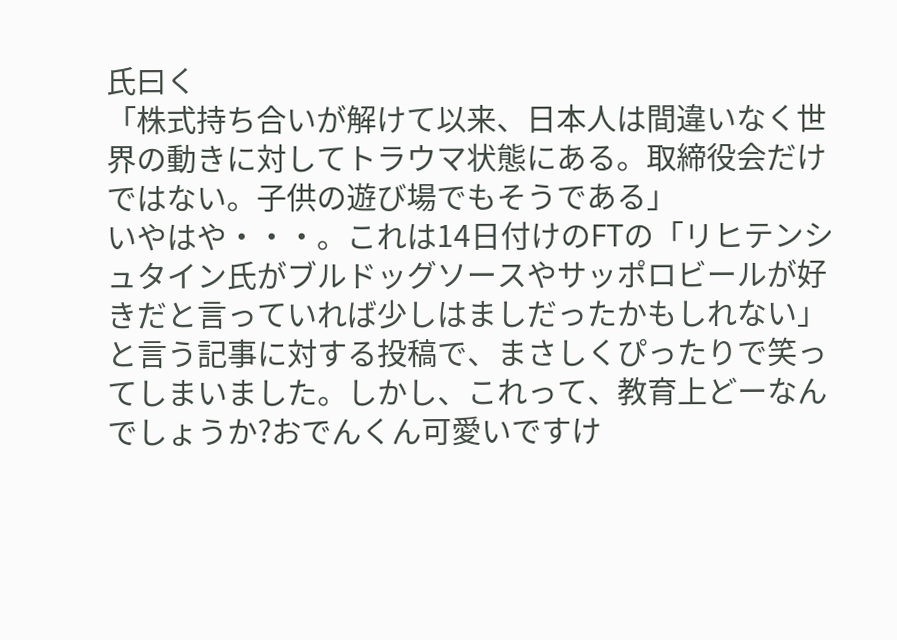氏曰く
「株式持ち合いが解けて以来、日本人は間違いなく世界の動きに対してトラウマ状態にある。取締役会だけではない。子供の遊び場でもそうである」
いやはや・・・。これは14日付けのFTの「リヒテンシュタイン氏がブルドッグソースやサッポロビールが好きだと言っていれば少しはましだったかもしれない」と言う記事に対する投稿で、まさしくぴったりで笑ってしまいました。しかし、これって、教育上どーなんでしょうか?おでんくん可愛いですけ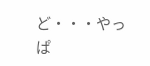ど・・・やっぱ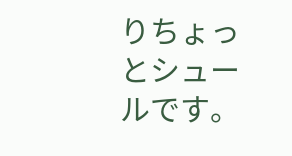りちょっとシュールです。